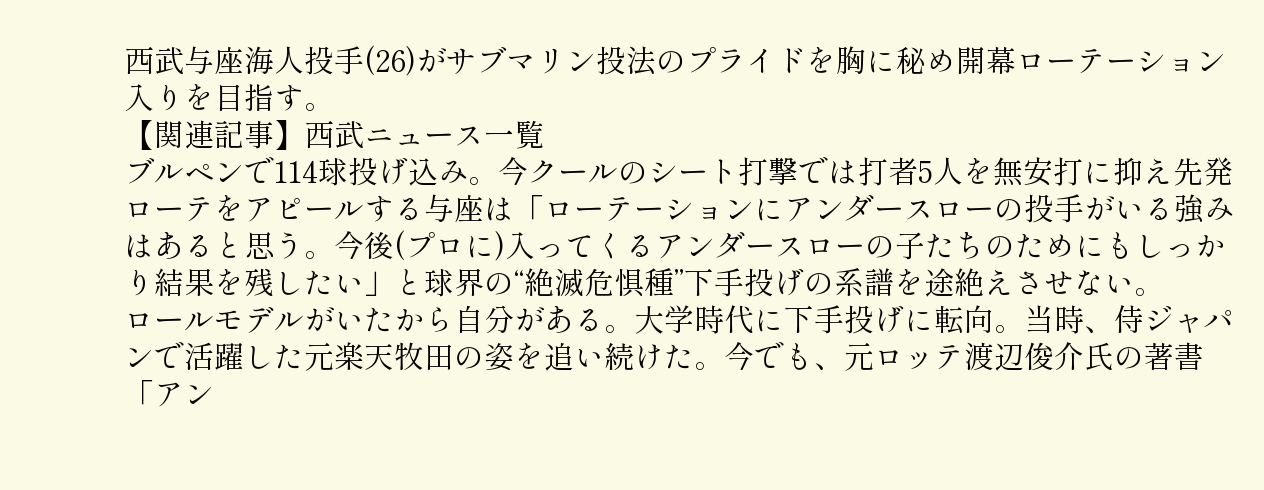西武与座海人投手(26)がサブマリン投法のプライドを胸に秘め開幕ローテーション入りを目指す。
【関連記事】西武ニュース一覧
ブルペンで114球投げ込み。今クールのシート打撃では打者5人を無安打に抑え先発ローテをアピールする与座は「ローテーションにアンダースローの投手がいる強みはあると思う。今後(プロに)入ってくるアンダースローの子たちのためにもしっかり結果を残したい」と球界の“絶滅危惧種”下手投げの系譜を途絶えさせない。
ロールモデルがいたから自分がある。大学時代に下手投げに転向。当時、侍ジャパンで活躍した元楽天牧田の姿を追い続けた。今でも、元ロッテ渡辺俊介氏の著書「アン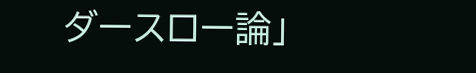ダースロー論」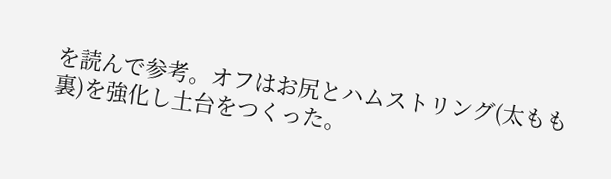を読んで参考。オフはお尻とハムストリング(太もも裏)を強化し土台をつくった。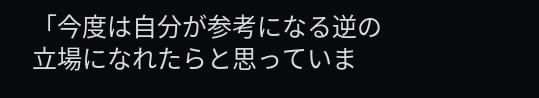「今度は自分が参考になる逆の立場になれたらと思っていま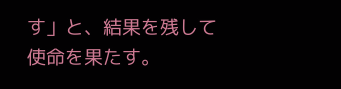す」と、結果を残して使命を果たす。